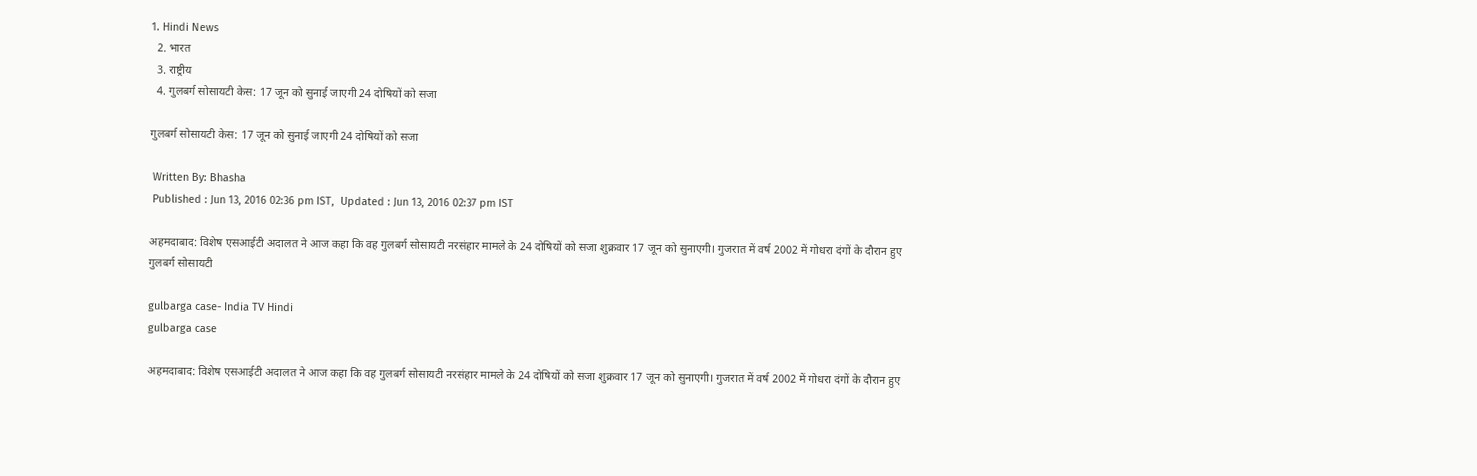1. Hindi News
  2. भारत
  3. राष्ट्रीय
  4. गुलबर्ग सोसायटी केस: 17 जून को सुनाई जाएगी 24 दोषियों को सजा

गुलबर्ग सोसायटी केस: 17 जून को सुनाई जाएगी 24 दोषियों को सजा

 Written By: Bhasha
 Published : Jun 13, 2016 02:36 pm IST,  Updated : Jun 13, 2016 02:37 pm IST

अहमदाबाद: विशेष एसआईटी अदालत ने आज कहा कि वह गुलबर्ग सोसायटी नरसंहार मामले के 24 दोषियों को सजा शुक्रवार 17 जून को सुनाएगी। गुजरात में वर्ष 2002 में गोधरा दंगों के दौरान हुए गुलबर्ग सोसायटी

gulbarga case- India TV Hindi
gulbarga case

अहमदाबाद: विशेष एसआईटी अदालत ने आज कहा कि वह गुलबर्ग सोसायटी नरसंहार मामले के 24 दोषियों को सजा शुक्रवार 17 जून को सुनाएगी। गुजरात में वर्ष 2002 में गोधरा दंगों के दौरान हुए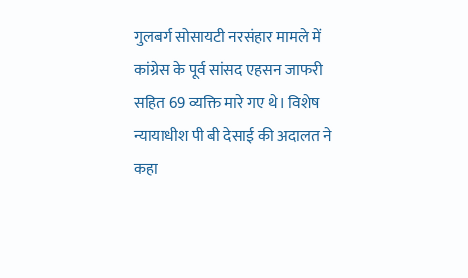गुलबर्ग सोसायटी नरसंहार मामले में कांग्रेस के पूर्व सांसद एहसन जाफरी सहित 69 व्यक्ति मारे गए थे। विशेष न्यायाधीश पी बी देसाई की अदालत ने कहा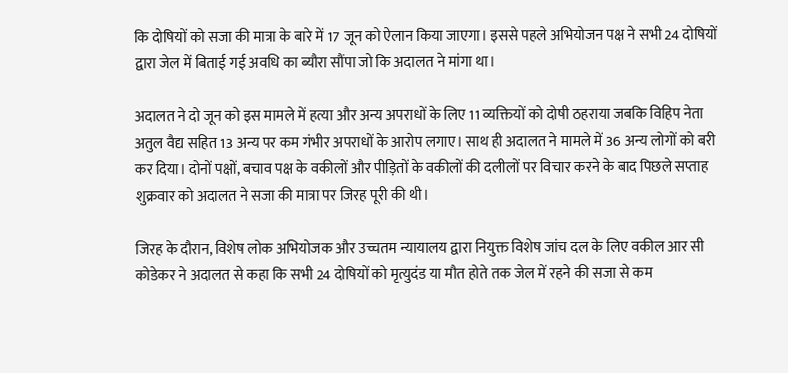कि दोषियों को सजा की मात्रा के बारे में 17 जून को ऐलान किया जाएगा। इससे पहले अभियोजन पक्ष ने सभी 24 दोषियों द्वारा जेल में बिताई गई अवधि का ब्यौरा सौंपा जो कि अदालत ने मांगा था।

अदालत ने दो जून को इस मामले में हत्या और अन्य अपराधों के लिए 11 व्यक्तियों को दोषी ठहराया जबकि विहिप नेता अतुल वैद्य सहित 13 अन्य पर कम गंभीर अपराधों के आरोप लगाए। साथ ही अदालत ने मामले में 36 अन्य लोगों को बरी कर दिया। दोनों पक्षों, बचाव पक्ष के वकीलों और पीड़ितों के वकीलों की दलीलों पर विचार करने के बाद पिछले सप्ताह शुक्रवार को अदालत ने सजा की मात्रा पर जिरह पूरी की थी।

जिरह के दौरान, विशेष लोक अभियोजक और उच्चतम न्यायालय द्वारा नियुक्त विशेष जांच दल के लिए वकील आर सी कोडेकर ने अदालत से कहा कि सभी 24 दोषियों को मृत्युदंड या मौत होते तक जेल में रहने की सजा से कम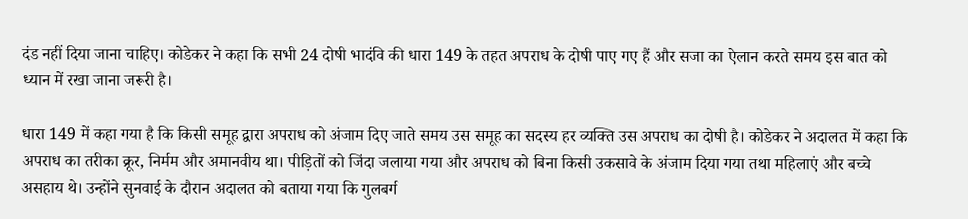दंड नहीं दिया जाना चाहिए। कोडेकर ने कहा कि सभी 24 दोषी भादंवि की धारा 149 के तहत अपराध के दोषी पाए गए हैं और सजा का ऐलान करते समय इस बात को ध्यान में रखा जाना जरूरी है।

धारा 149 में कहा गया है कि किसी समूह द्वारा अपराध को अंजाम दिए जाते समय उस समूह का सदस्य हर व्यक्ति उस अपराध का दोषी है। कोडेकर ने अदालत में कहा कि अपराध का तरीका क्रूर, निर्मम और अमानवीय था। पीड़ितों को जिंदा जलाया गया और अपराध को बिना किसी उकसावे के अंजाम दिया गया तथा महिलाएं और बच्चे असहाय थे। उन्होंने सुनवाई के दौरान अदालत को बताया गया कि गुलबर्ग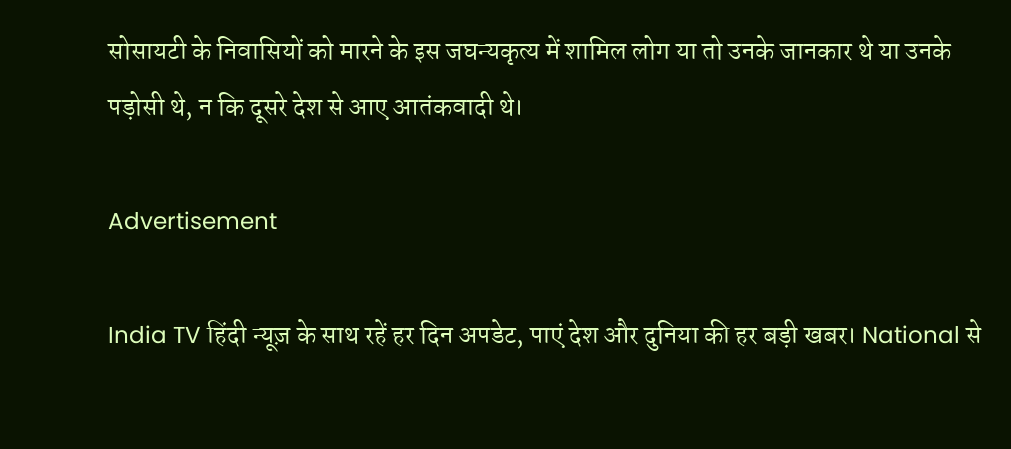सोसायटी के निवासियों को मारने के इस जघन्यकृत्य में शामिल लोग या तो उनके जानकार थे या उनके पड़ोसी थे, न कि दूसरे देश से आए आतंकवादी थे।

Advertisement

India TV हिंदी न्यूज़ के साथ रहें हर दिन अपडेट, पाएं देश और दुनिया की हर बड़ी खबर। National से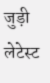जुड़ी लेटेस्ट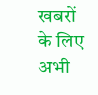खबरों के लिए अभी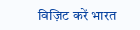विज़िट करें भारत